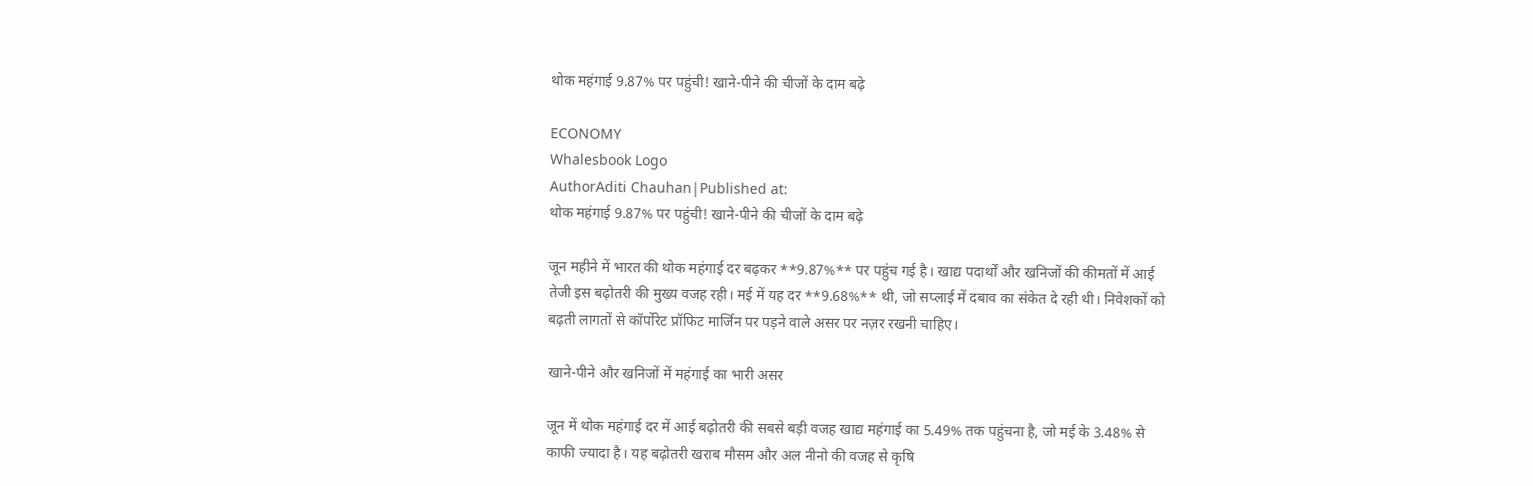थोक महंगाई 9.87% पर पहुंची! खाने-पीने की चीजों के दाम बढ़े

ECONOMY
Whalesbook Logo
AuthorAditi Chauhan|Published at:
थोक महंगाई 9.87% पर पहुंची! खाने-पीने की चीजों के दाम बढ़े

जून महीने में भारत की थोक महंगाई दर बढ़कर **9.87%** पर पहुंच गई है। खाद्य पदार्थों और खनिजों की कीमतों में आई तेजी इस बढ़ोतरी की मुख्य वजह रही। मई में यह दर **9.68%** थी, जो सप्लाई में दबाव का संकेत दे रही थी। निवेशकों को बढ़ती लागतों से कॉर्पोरेट प्रॉफिट मार्जिन पर पड़ने वाले असर पर नज़र रखनी चाहिए।

खाने-पीने और खनिजों में महंगाई का भारी असर

जून में थोक महंगाई दर में आई बढ़ोतरी की सबसे बड़ी वजह खाद्य महंगाई का 5.49% तक पहुंचना है, जो मई के 3.48% से काफी ज्यादा है। यह बढ़ोतरी खराब मौसम और अल नीनो की वजह से कृषि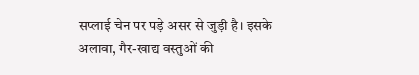सप्लाई चेन पर पड़े असर से जुड़ी है। इसके अलावा, गैर-खाद्य वस्तुओं की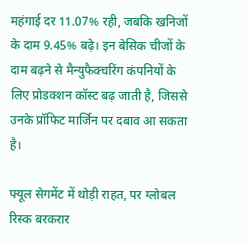महंगाई दर 11.07% रही, जबकि खनिजों के दाम 9.45% बढ़े। इन बेसिक चीजों के दाम बढ़ने से मैन्युफैक्चरिंग कंपनियों के लिए प्रोडक्शन कॉस्ट बढ़ जाती है, जिससे उनके प्रॉफिट मार्जिन पर दबाव आ सकता है।

फ्यूल सेगमेंट में थोड़ी राहत, पर ग्लोबल रिस्क बरकरार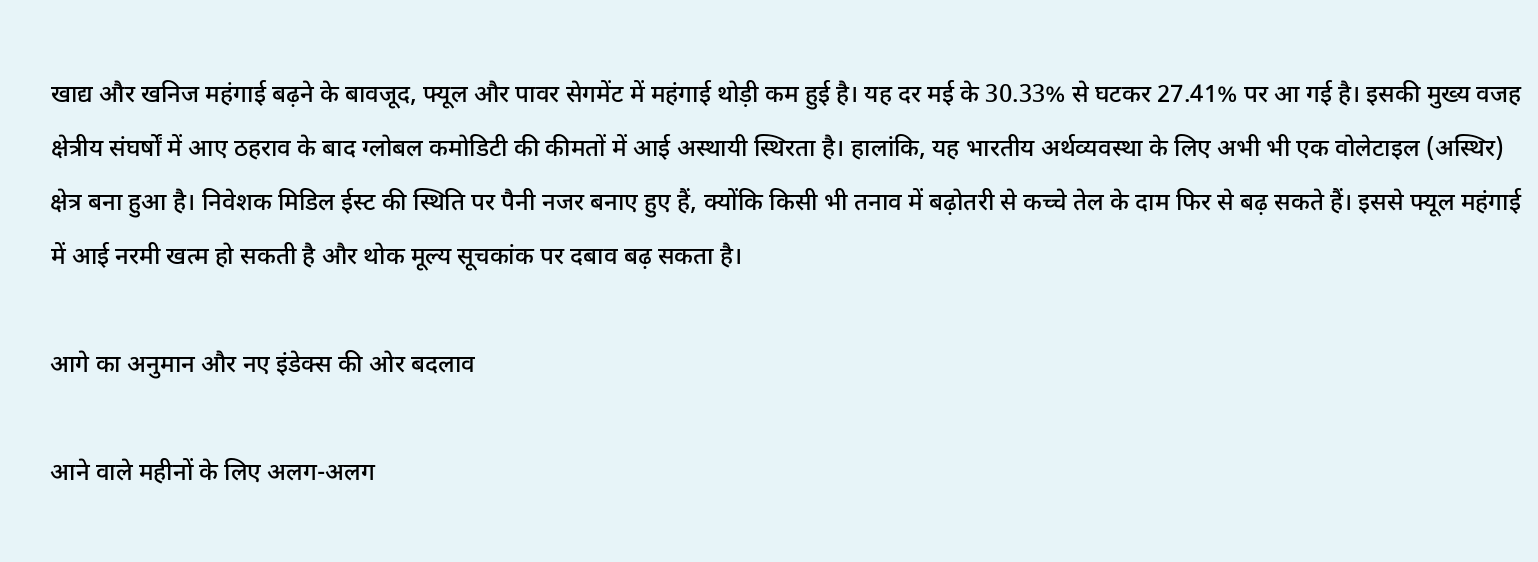खाद्य और खनिज महंगाई बढ़ने के बावजूद, फ्यूल और पावर सेगमेंट में महंगाई थोड़ी कम हुई है। यह दर मई के 30.33% से घटकर 27.41% पर आ गई है। इसकी मुख्य वजह क्षेत्रीय संघर्षों में आए ठहराव के बाद ग्लोबल कमोडिटी की कीमतों में आई अस्थायी स्थिरता है। हालांकि, यह भारतीय अर्थव्यवस्था के लिए अभी भी एक वोलेटाइल (अस्थिर) क्षेत्र बना हुआ है। निवेशक मिडिल ईस्ट की स्थिति पर पैनी नजर बनाए हुए हैं, क्योंकि किसी भी तनाव में बढ़ोतरी से कच्चे तेल के दाम फिर से बढ़ सकते हैं। इससे फ्यूल महंगाई में आई नरमी खत्म हो सकती है और थोक मूल्य सूचकांक पर दबाव बढ़ सकता है।

आगे का अनुमान और नए इंडेक्स की ओर बदलाव

आने वाले महीनों के लिए अलग-अलग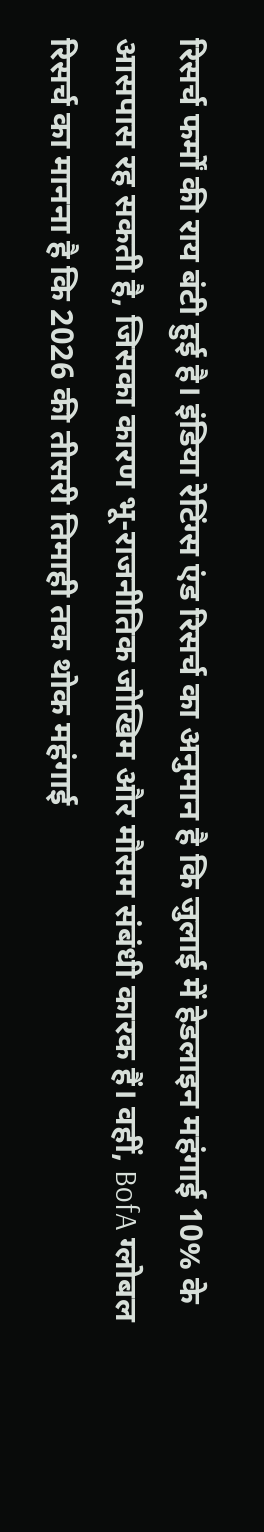रिसर्च फर्मों की राय बंटी हुई है। इंडिया रेटिंग्स एंड रिसर्च का अनुमान है कि जुलाई में हेडलाइन महंगाई 10% के आसपास रह सकती है, जिसका कारण भू-राजनीतिक जोखिम और मौसम संबंधी कारक हैं। वहीं, BofA ग्लोबल रिसर्च का मानना है कि 2026 की तीसरी तिमाही तक थोक महंगाई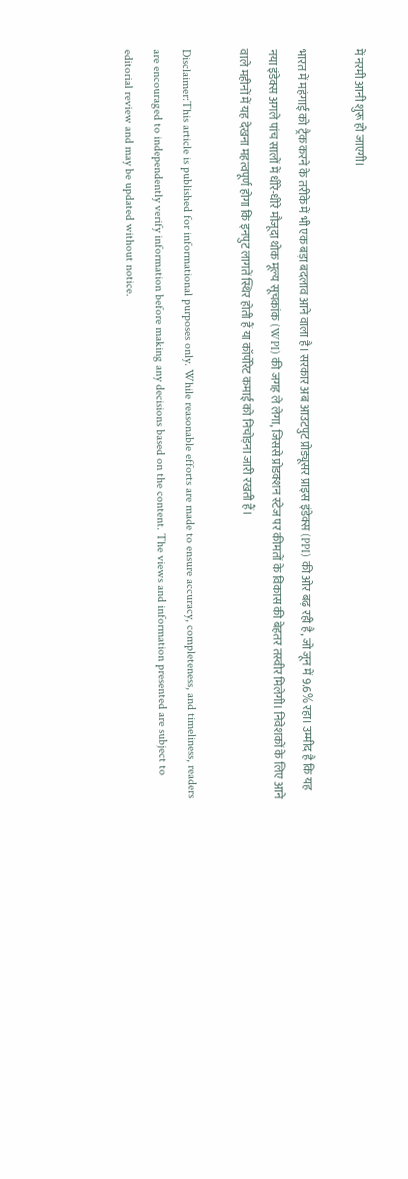में नरमी आनी शुरू हो जाएगी।

भारत में महंगाई को ट्रैक करने के तरीके में भी एक बड़ा बदलाव आने वाला है। सरकार अब आउटपुट प्रोड्यूसर प्राइस इंडेक्स (PPI) की ओर बढ़ रही है, जो जून में 9.6% रहा। उम्मीद है कि यह नया इंडेक्स अगले पांच सालों में धीरे-धीरे मौजूदा थोक मूल्य सूचकांक (WPI) की जगह ले लेगा, जिससे प्रोडक्शन स्टेज पर कीमतों के विकास की बेहतर तस्वीर मिलेगी। निवेशकों के लिए आने वाले महीनों में यह देखना महत्वपूर्ण होगा कि इनपुट लागतें स्थिर होती हैं या कॉर्पोरेट कमाई को निचोड़ना जारी रखती हैं।

Disclaimer:This article is published for informational purposes only. While reasonable efforts are made to ensure accuracy, completeness, and timeliness, readers are encouraged to independently verify information before making any decisions based on the content. The views and information presented are subject to editorial review and may be updated without notice.